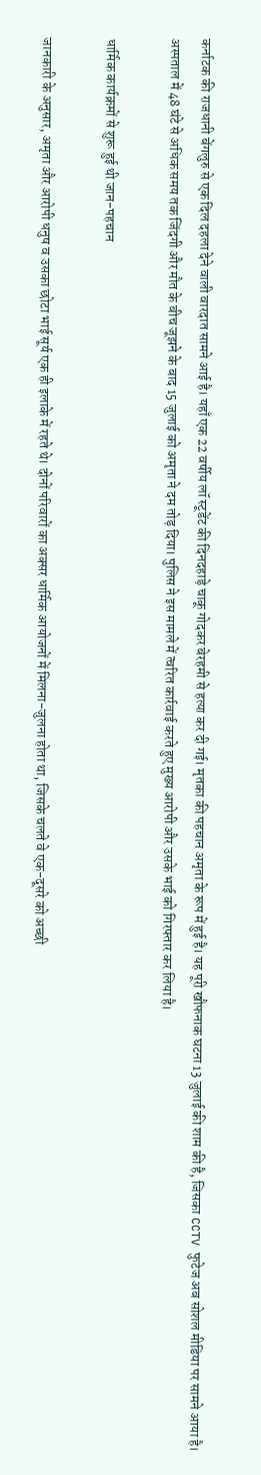कर्नाटक की राजधानी बेंगलुरु से एक दिल दहला देने वाली वारदात सामने आई है। यहाँ एक 22 वर्षीय लॉ स्टूडेंट की दिनदहाड़े चाकू गोदकर बेरहमी से हत्या कर दी गई। मृतका की पहचान अमृता के रूप में हुई है। यह पूरी खौफनाक घटना 13 जुलाई की शाम की है, जिसका CCTV फुटेज अब सोशल मीडिया पर सामने आया है। अस्पताल में 48 घंटे से अधिक समय तक जिंदगी और मौत के बीच जूझने के बाद 15 जुलाई को अमृता ने दम तोड़ दिया। पुलिस ने इस मामले में त्वरित कार्रवाई करते हुए मुख्य आरोपी और उसके भाई को गिरफ्तार कर लिया है।

धार्मिक कार्यक्रमों से शुरू हुई थी जान-पहचान

जानकारी के अनुसार, अमृता और आरोपी धनुष व उसका छोटा भाई सूर्य एक ही इलाके में रहते थे। दोनों परिवारों का अक्सर धार्मिक आयोजनों में मिलना-जुलना होता था, जिसके चलते वे एक-दूसरे को अच्छी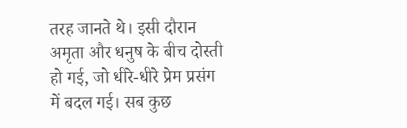तरह जानते थे। इसी दौरान अमृता और धनुष के बीच दोस्ती हो गई, जो धीरे-धीरे प्रेम प्रसंग में बदल गई। सब कुछ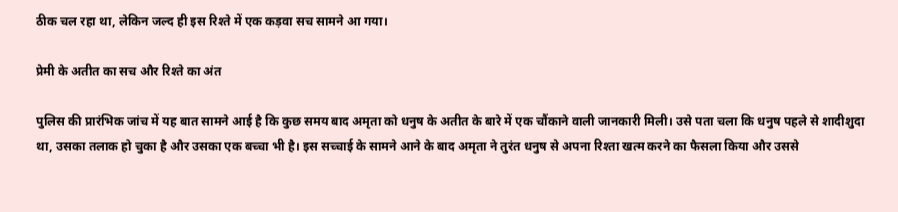ठीक चल रहा था, लेकिन जल्द ही इस रिश्ते में एक कड़वा सच सामने आ गया।

प्रेमी के अतीत का सच और रिश्ते का अंत

पुलिस की प्रारंभिक जांच में यह बात सामने आई है कि कुछ समय बाद अमृता को धनुष के अतीत के बारे में एक चौंकाने वाली जानकारी मिली। उसे पता चला कि धनुष पहले से शादीशुदा था, उसका तलाक हो चुका है और उसका एक बच्चा भी है। इस सच्चाई के सामने आने के बाद अमृता ने तुरंत धनुष से अपना रिश्ता खत्म करने का फैसला किया और उससे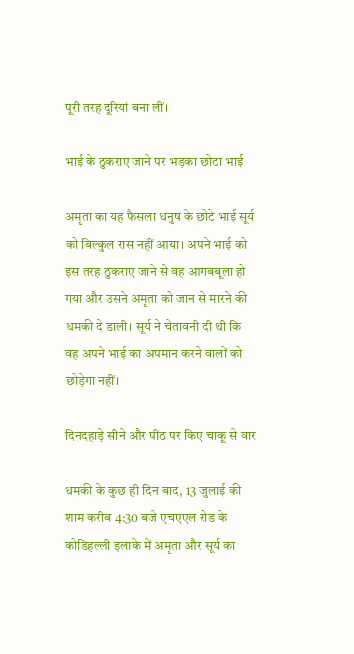पूरी तरह दूरियां बना लीं।

भाई के ठुकराए जाने पर भड़का छोटा भाई

अमृता का यह फैसला धनुष के छोटे भाई सूर्य को बिल्कुल रास नहीं आया। अपने भाई को इस तरह ठुकराए जाने से वह आगबबूला हो गया और उसने अमृता को जान से मारने की धमकी दे डाली। सूर्य ने चेतावनी दी थी कि वह अपने भाई का अपमान करने वालों को छोड़ेगा नहीं।

दिनदहाड़े सीने और पीठ पर किए चाकू से वार

धमकी के कुछ ही दिन बाद, 13 जुलाई की शाम करीब 4:30 बजे एचएएल रोड के कोडिहल्ली इलाके में अमृता और सूर्य का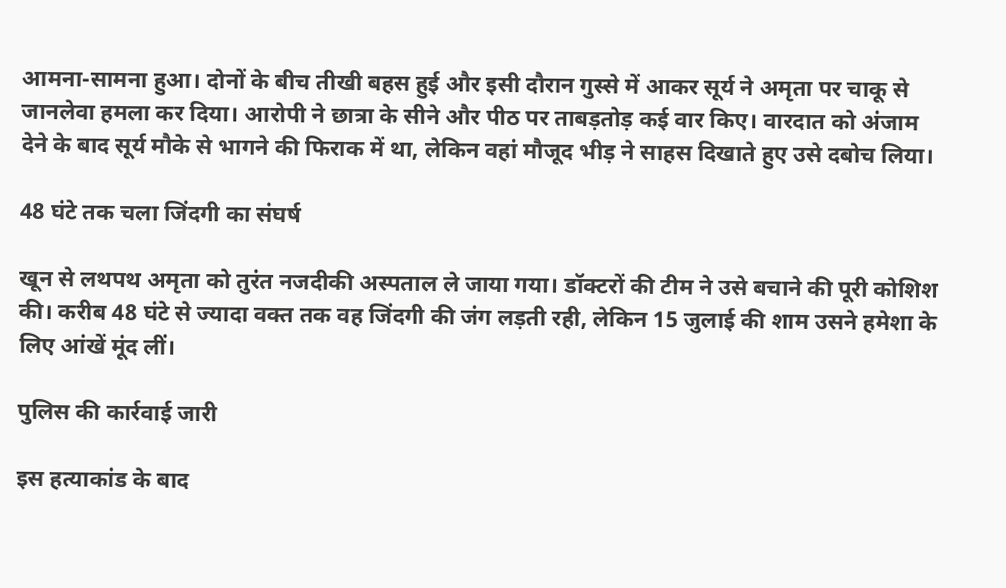आमना-सामना हुआ। दोनों के बीच तीखी बहस हुई और इसी दौरान गुस्से में आकर सूर्य ने अमृता पर चाकू से जानलेवा हमला कर दिया। आरोपी ने छात्रा के सीने और पीठ पर ताबड़तोड़ कई वार किए। वारदात को अंजाम देने के बाद सूर्य मौके से भागने की फिराक में था, लेकिन वहां मौजूद भीड़ ने साहस दिखाते हुए उसे दबोच लिया।

48 घंटे तक चला जिंदगी का संघर्ष

खून से लथपथ अमृता को तुरंत नजदीकी अस्पताल ले जाया गया। डॉक्टरों की टीम ने उसे बचाने की पूरी कोशिश की। करीब 48 घंटे से ज्यादा वक्त तक वह जिंदगी की जंग लड़ती रही, लेकिन 15 जुलाई की शाम उसने हमेशा के लिए आंखें मूंद लीं।

पुलिस की कार्रवाई जारी

इस हत्याकांड के बाद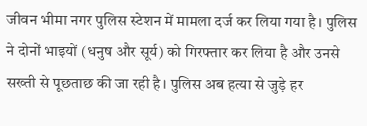जीवन भीमा नगर पुलिस स्टेशन में मामला दर्ज कर लिया गया है। पुलिस ने दोनों भाइयों (धनुष और सूर्य) को गिरफ्तार कर लिया है और उनसे सख्ती से पूछताछ की जा रही है। पुलिस अब हत्या से जुड़े हर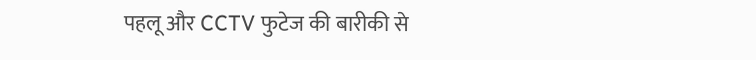पहलू और CCTV फुटेज की बारीकी से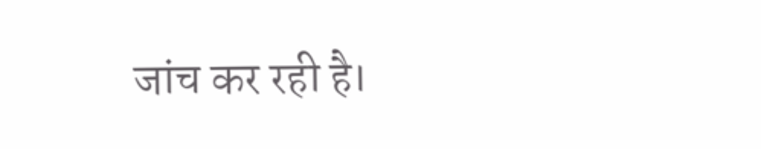जांच कर रही है।